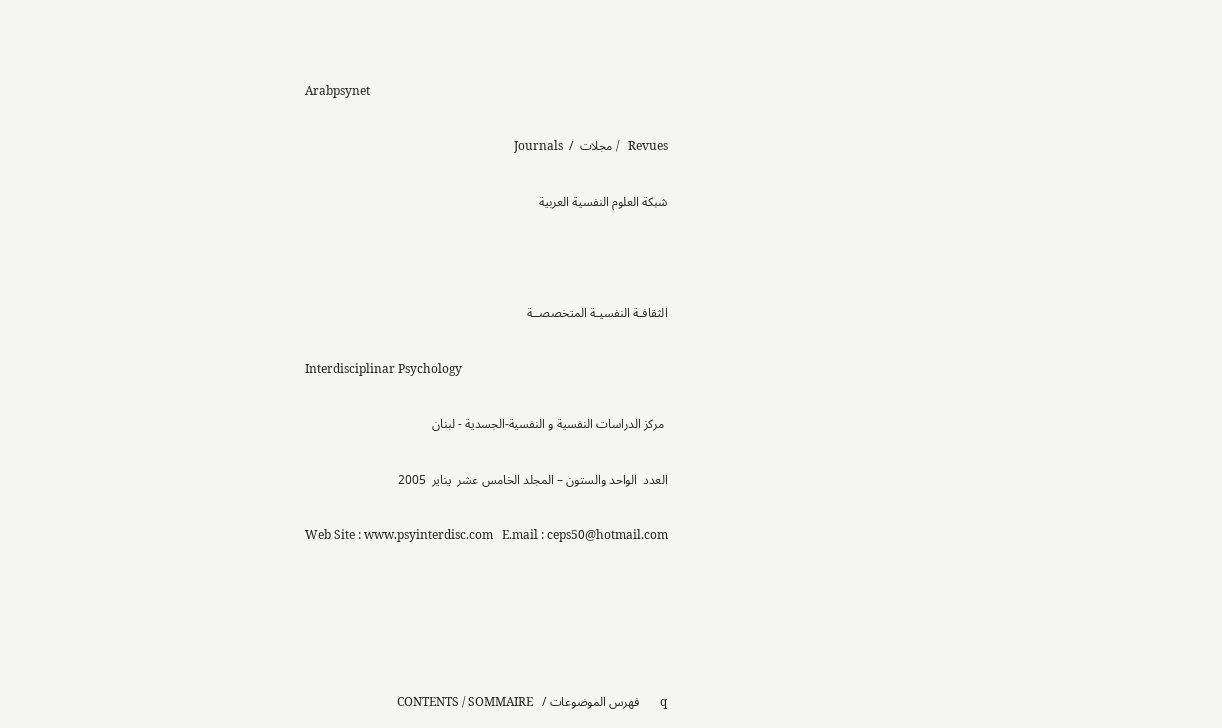Arabpsynet

Revues   / مجلات  /  Journals

شبكة العلوم النفسية العربية



الثقافـة النفسيـة المتخصصــة

Interdisciplinar Psychology

 مركز الدراسات النفسية و النفسية-الجسدية - لبنان

العدد  الواحد والستون – المجلد الخامس عشر  يناير  2005

Web Site : www.psyinterdisc.com   E.mail : ceps50@hotmail.com





q       فهرس الموضوعات /   CONTENTS / SOMMAIRE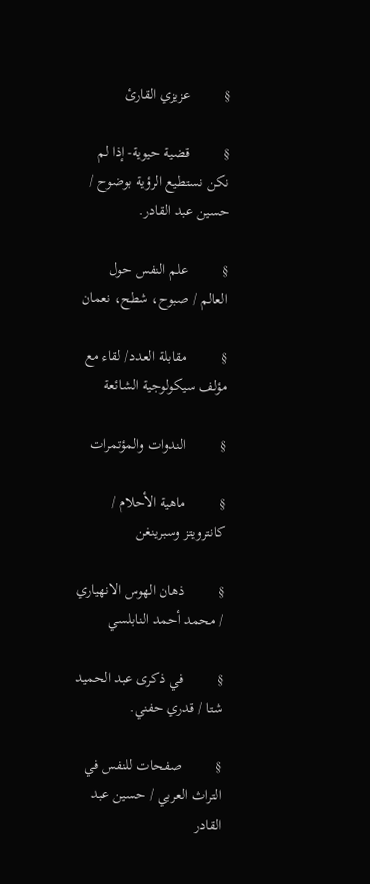§         عزيزي القارئ

§         قضية حيوية- إذا لم نكن نستطيع الرؤية بوضوح / حسين عبد القادر.

§         علم النفس حول العالم / صبوح، شطح، نعمان

§         مقابلة العدد/ لقاء مع مؤلف سيكولوجية الشائعة

§         الندوات والمؤتمرات

§         ماهية الأحلام / كانترويتز وسبرينغن

§         ذهان الهوس الانهياري / محمد أحمد النابلسي

§         في ذكرى عبد الحميد شتا / قدري حفني.

§         صفحات للنفس في التراث العربي / حسين عبد القادر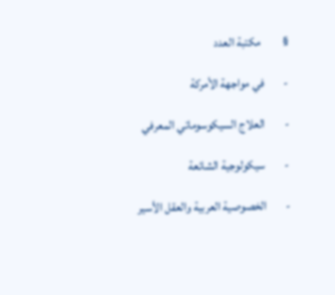§         مكتبة العدد

-        في مواجهة الأمركة

-        العلاج السيكوسوماتي المعرفي

-        سيكولوجية الشائعة

-        الخصوصية العربية والعقل الأسير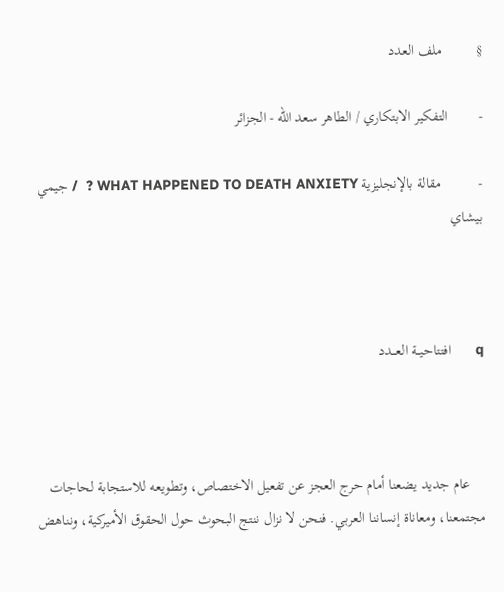§         ملف العدد

-        التفكير الابتكاري / الطاهر سعد الله - الجزائر

-          مقالة بالإنجليزية WHAT HAPPENED TO DEATH ANXIETY ?  / جيمي بيشاي



q      افتتاحيــة العـــدد



    عام جديد يضعنا أمام حرج العجز عن تفعيل الاختصاص، وتطويعه للاستجابة لحاجات مجتمعنا، ومعاناة إنساننا العربي. فنحن لا نزال ننتج البحوث حول الحقوق الأميركية، ونناهض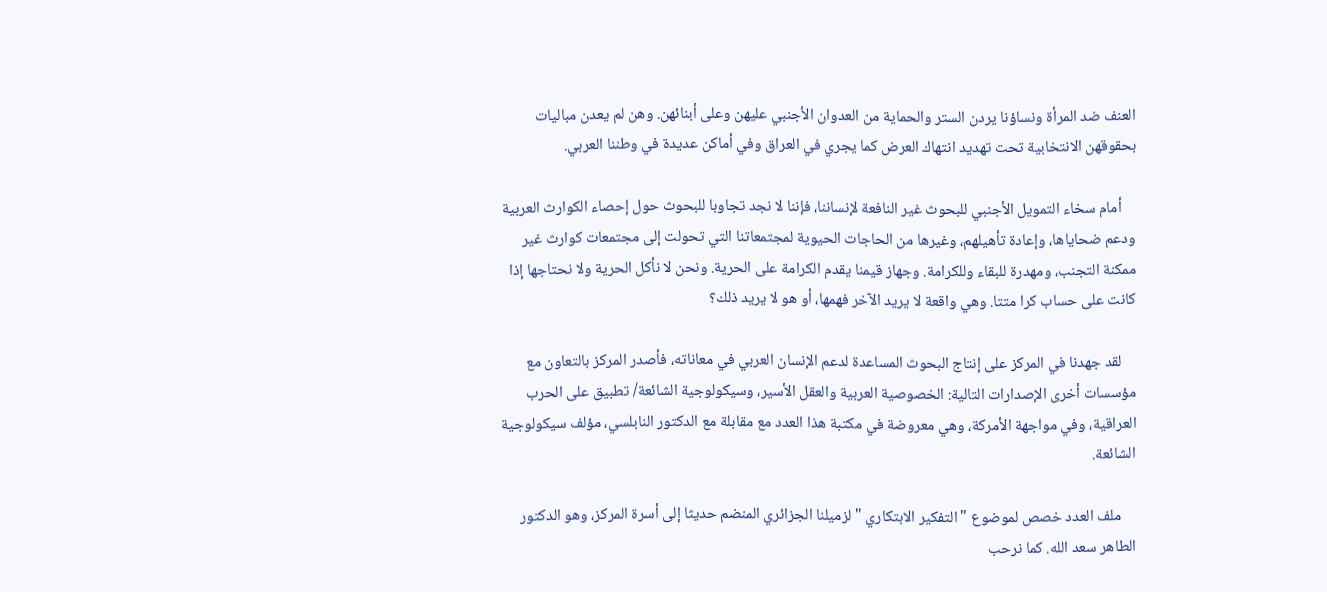العنف ضد المرأة ونساؤنا يردن الستر والحماية من العدوان الأجنبي عليهن وعلى أبنائهن. وهن لم يعدن مباليات بحقوقهن الانتخابية تحت تهديد انتهاك العرض كما يجري في العراق وفي أماكن عديدة في وطننا العربي.

    أمام سخاء التمويل الأجنبي للبحوث غير النافعة لإنساننا، فإننا لا نجد تجاوبا للبحوث حول إحصاء الكوارث العربية ودعم ضحاياها، وإعادة تأهيلهم، وغيرها من الحاجات الحيوية لمجتمعاتنا التي تحولت إلى مجتمعات كوارث غير ممكنة التجنب، ومهدرة للبقاء وللكرامة. وجهاز قيمنا يقدم الكرامة على الحرية. ونحن لا نأكل الحرية ولا نحتاجها إذا كانت على حساب كرا متتا. وهي واقعة لا يريد الآخر فهمها، أو هو لا يريد ذلك؟

    لقد جهدنا في المركز على إنتاج البحوث المساعدة لدعم الإنسان العربي في معاناته، فأصدر المركز بالتعاون مع مؤسسات أخرى الإصدارات التالية: الخصوصية العربية والعقل الأسير، وسيكولوجية الشائعة/ تطبيق على الحرب العراقية، وفي مواجهة الأمركة، وهي معروضة في مكتبة هذا العدد مع مقابلة مع الدكتور النابلسي، مؤلف سيكولوجية الشائعة.

    ملف العدد خصص لموضوع "التفكير الابتكاري " لزميلنا الجزائري المنضم حديثا إلى أسرة المركز، وهو الدكتور الطاهر سعد الله. كما نرحب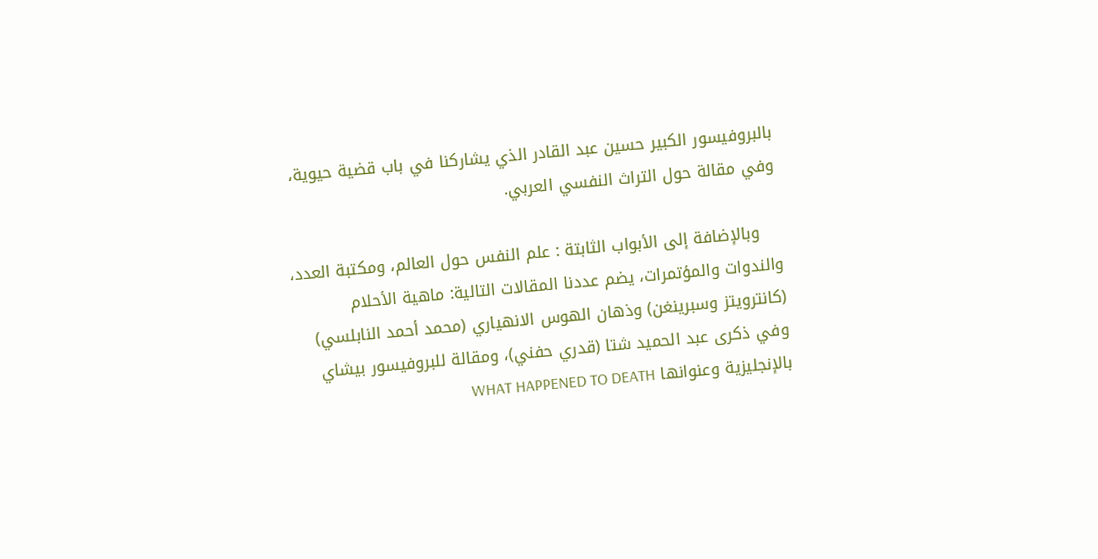بالبروفيسور الكبير حسين عبد القادر الذي يشاركنا في باب قضية حيوية، وفي مقالة حول التراث النفسي العربي.

    وبالإضافة إلى الأبواب الثابتة : علم النفس حول العالم، ومكتبة العدد، والندوات والمؤتمرات، يضم عددنا المقالات التالية: ماهية الأحلام (كانترويتز وسبرينغن) وذهان الهوس الانهياري (محمد أحمد النابلسي) وفي ذكرى عبد الحميد شتا (قدري حفني)، ومقالة للبروفيسور بيشاي بالإنجليزية وعنوانها WHAT HAPPENED TO DEATH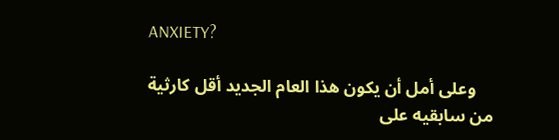ANXIETY?

    وعلى أمل أن يكون هذا العام الجديد أقل كارثية من سابقيه على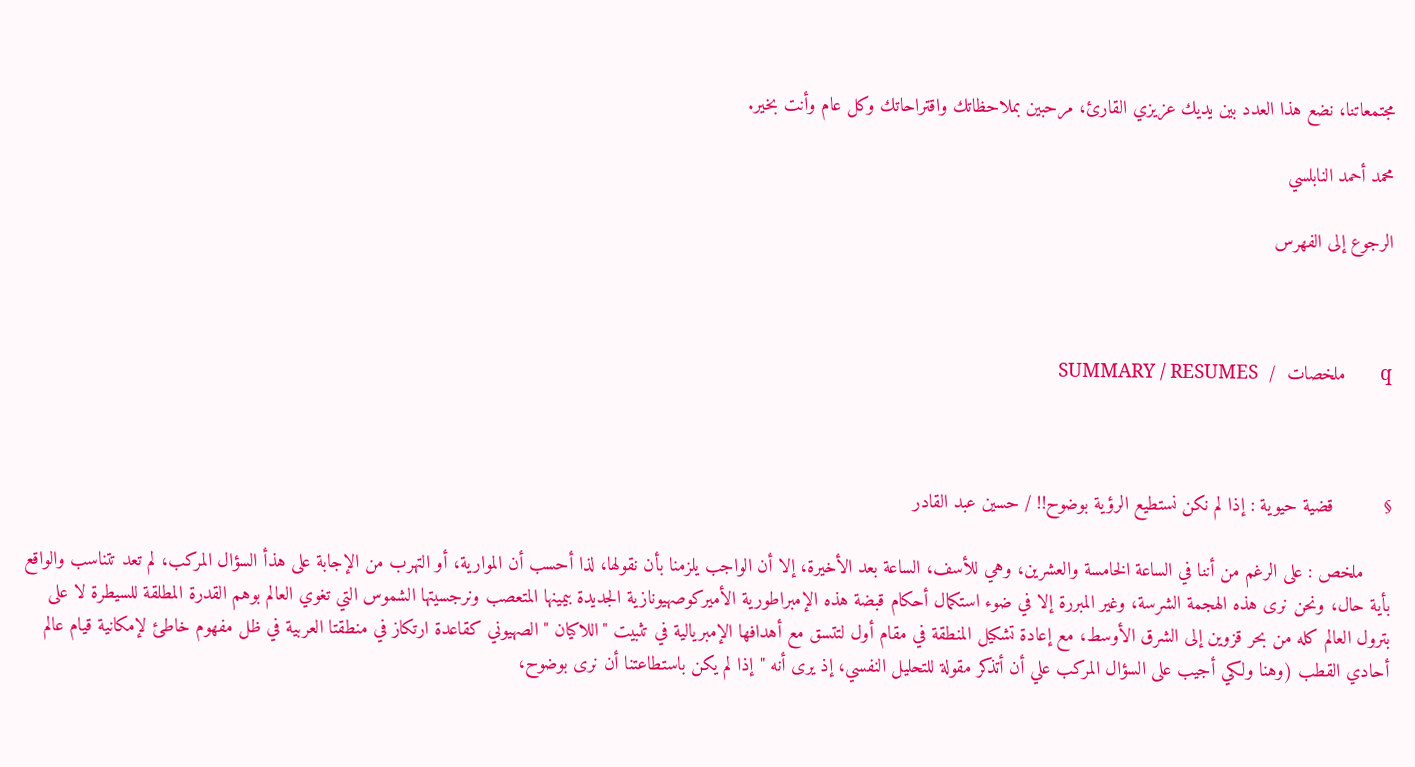مجتمعاتنا، نضع هذا العدد بين يديك عزيزي القارئ، مرحبين بملاحظاتك واقتراحاتك وكل عام وأنت بخير.

محمد أحمد النابلسي

الرجوع إلى الفهرس



q       ملخصات  /  SUMMARY / RESUMES



§         قضية حيوية : إذا لم نكن نستطيع الرؤية بوضوح!! / حسين عبد القادر

     ملخص : على الرغم من أننا في الساعة الخامسة والعشرين، وهي للأسف، الساعة بعد الأخيرة، إلا أن الواجب يلزمنا بأن نقولها، لذا أحسب أن الموارية، أو التهرب من الإجابة على هذأ السؤال المركب، لم تعد تتناسب والواقع بأية حال، ونحن نرى هذه الهجمة الشرسة، وغير المبررة إلا في ضوء استكمال أحكام قبضة هذه الإمبراطورية الأميركوصهيونازية الجديدة بيمينها المتعصب ونرجسيتها الشموس التي تغوي العالم بوهم القدرة المطلقة للسيطرة لا على بترول العالم كله من بحر قزوين إلى الشرق الأوسط، مع إعادة تشكيل المنطقة في مقام أول لتتسق مع أهدافها الإمبريالية في تثبيت "اللاكيان " الصهيوني كقاعدة ارتكاز في منطقتا العربية في ظل مفهوم خاطئ لإمكانية قيام عالم أحادي القطب (وهنا ولكي أجيب على السؤال المركب علي أن أتذكر مقولة للتحليل النفسي، إذ يرى أنه "إذا لم يكن باستطاعتنا أن نرى بوضوح،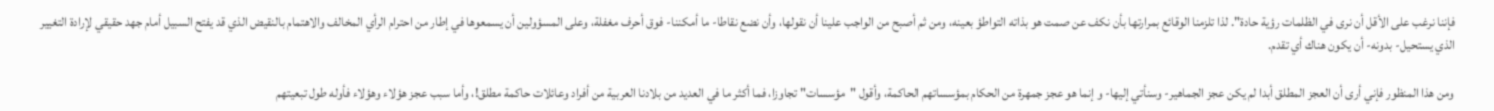فإننا نرغب على الأقل أن نرى في الظلمات رؤية حادة". لذا تلزمنا الوقائع بمرارتها بأن نكف عن صمت هو بذاته التواطؤ بعينه، ومن ثم أصبح من الواجب علينا أن نقولها، وأن نضع نقاطا- ما أمكننا- فوق أحرف مغفلة، وعلى المسؤولين أن يسمعوها في إطار من احترام الرأي المخالف والاهتمام بالنقيض الذي قد يفتح السبيل أمام جهد حقيقي لإرادة التغيير الذي يستحيل- بدونه- أن يكون هناك أي تقدم.

ومن هذا المنظور فإني أرى أن العجز المطلق أبدا لم يكن عجز الجماهير- وسنأتي إليها- و إنما هو عجز جمهرة من الحكام بمؤسساتهم الحاكمة، وأقول "مؤسسات" تجاوزا، فما أكثر ما في العديد من بلادنا العربية من أفراد وعائلات حاكمة مطلق!، وأما سبب عجز هؤلاء وهؤلاء فأوله طول تبعيتهم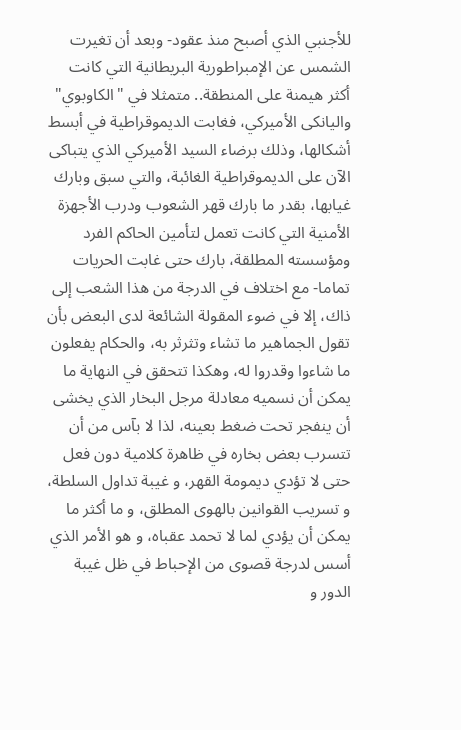للأجنبي الذي أصبح منذ عقود- وبعد أن تغيرت الشمس عن الإمبراطورية البريطانية التي كانت أكثر هيمنة على المنطقة.. متمثلا في "الكاوبوي" واليانكى الأميركي، فغابت الديموقراطية في أبسط أشكالها، وذلك برضاء السيد الأميركي الذي يتباكى الآن على الديموقراطية الغائبة، والتي سبق وبارك غيابها، بقدر ما بارك قهر الشعوب ودرب الأجهزة الأمنية التي كانت تعمل لتأمين الحاكم الفرد ومؤسسته المطلقة، بارك حتى غابت الحريات تماما- مع اختلاف في الدرجة من هذا الشعب إلى ذاك، إلا في ضوء المقولة الشائعة لدى البعض بأن تقول الجماهير ما تشاء وتثرثر به، والحكام يفعلون ما شاءوا وقدروا له، وهكذا تتحقق في النهاية ما يمكن أن نسميه معادلة مرجل البخار الذي يخشى أن ينفجر تحت ضغط بعينه، لذا لا بآس من أن تتسرب بعض بخاره في ظاهرة كلامية دون فعل حتى لا تؤدي ديمومة القهر، و غيبة تداول السلطة، و تسريب القوانين بالهوى المطلق، و ما أكثر ما يمكن أن يؤدي لما لا تحمد عقباه، و هو الأمر الذي أسس لدرجة قصوى من الإحباط في ظل غيبة الدور و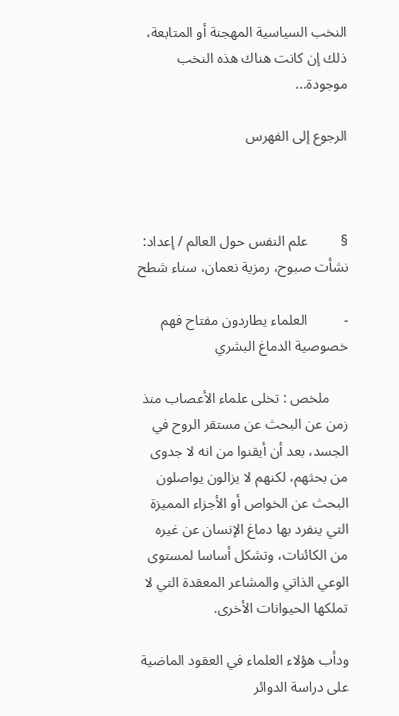النخب السياسية المهجنة أو المتابعة، ذلك إن كانت هناك هذه النخب موجودة...

الرجوع إلى الفهرس



§         علم النفس حول العالم / إعداد: نشأت صبوح، رمزية نعمان، سناء شطح

-          العلماء يطاردون مفتاح فهم خصوصية الدماغ البشري

     ملخص : تخلى علماء الأعصاب منذ زمن عن البحث عن مستقر الروح في الجسد، بعد أن أيقنوا من انه لا جدوى من بحثهم، لكنهم لا يزالون يواصلون البحث عن الخواص أو الأجزاء المميزة التي ينفرد بها دماغ الإنسان عن غيره من الكائنات، وتشكل أساسا لمستوى الوعي الذاتي والمشاعر المعقدة التي لا تملكها الحيوانات الأخرى.

ودأب هؤلاء العلماء في العقود الماضية على دراسة الدوائر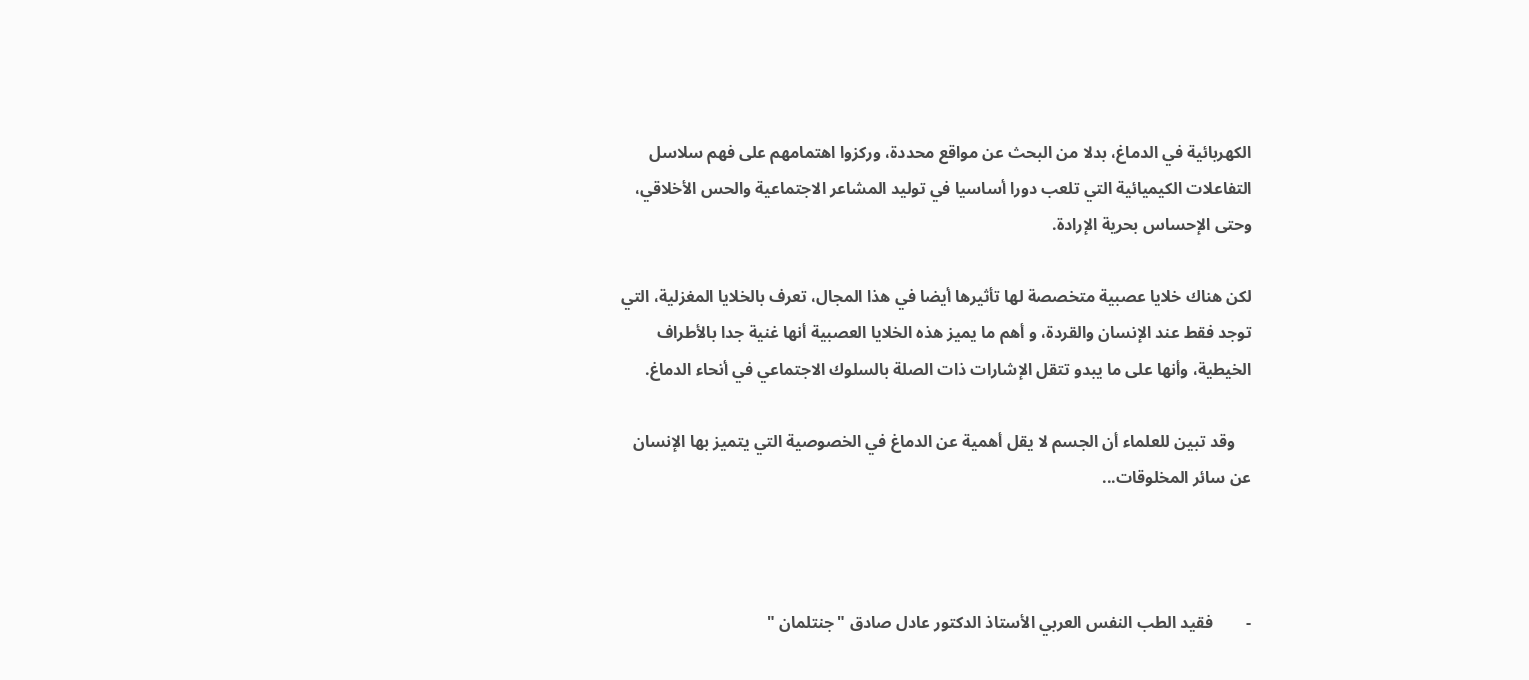الكهربائية في الدماغ، بدلا من البحث عن مواقع محددة، وركزوا اهتمامهم على فهم سلاسل التفاعلات الكيميائية التي تلعب دورا أساسيا في توليد المشاعر الاجتماعية والحس الأخلاقي، وحتى الإحساس بحرية الإرادة.

لكن هناك خلايا عصبية متخصصة لها تأثيرها أيضا في هذا المجال، تعرف بالخلايا المغزلية، التي توجد فقط عند الإنسان والقردة، و أهم ما يميز هذه الخلايا العصبية أنها غنية جدا بالأطراف الخيطية، وأنها على ما يبدو تتقل الإشارات ذات الصلة بالسلوك الاجتماعي في أنحاء الدماغ.

    وقد تبين للعلماء أن الجسم لا يقل أهمية عن الدماغ في الخصوصية التي يتميز بها الإنسان عن سائر المخلوقات...



-        فقيد الطب النفس العربي الأستاذ الدكتور عادل صادق "جنتلمان "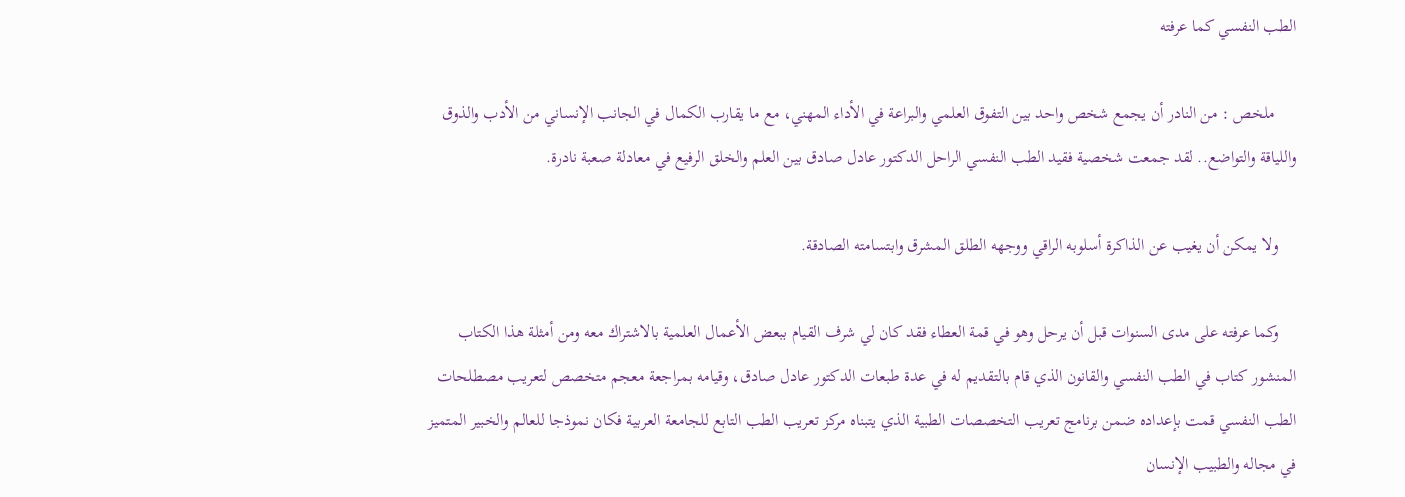الطب النفسي كما عرفته

     ملخص : من النادر أن يجمع شخص واحد بين التفوق العلمي والبراعة في الأداء المهني، مع ما يقارب الكمال في الجانب الإنساني من الأدب والذوق واللياقة والتواضع.. لقد جمعت شخصية فقيد الطب النفسي الراحل الدكتور عادل صادق بين العلم والخلق الرفيع في معادلة صعبة نادرة.

    ولا يمكن أن يغيب عن الذاكرة أسلوبه الراقي ووجهه الطلق المشرق وابتسامته الصادقة.

    وكما عرفته على مدى السنوات قبل أن يرحل وهو في قمة العطاء فقد كان لي شرف القيام ببعض الأعمال العلمية بالاشتراك معه ومن أمثلة هذا الكتاب المنشور كتاب في الطب النفسي والقانون الذي قام بالتقديم له في عدة طبعات الدكتور عادل صادق، وقيامه بمراجعة معجم متخصص لتعريب مصطلحات الطب النفسي قمت بإعداده ضمن برنامج تعريب التخصصات الطبية الذي يتبناه مركز تعريب الطب التابع للجامعة العربية فكان نموذجا للعالم والخبير المتميز في مجاله والطبيب الإنسان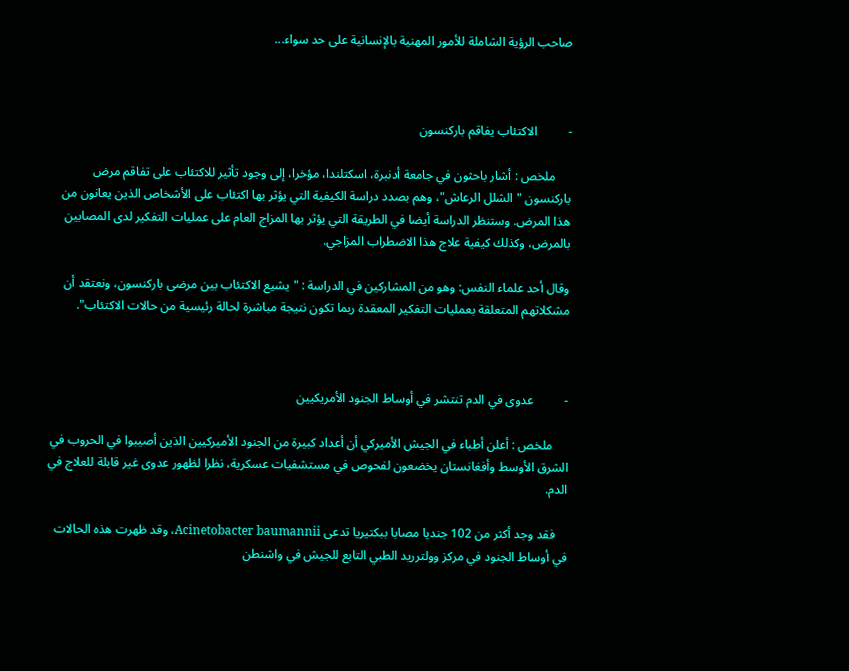صاحب الرؤية الشاملة للأمور المهنية بالإنسانية على حد سواء...



-          الاكتئاب يفاقم باركنسون

     ملخص : أشار باحثون في جامعة أدنبرة، اسكتلندا، مؤخرا، إلى وجود تأثير للاكتئاب على تفاقم مرض باركنسون "الشلل الرعاش"، وهم بصدد دراسة الكيفية التي يؤثر بها اكتئاب على الأشخاص الذين يعانون من هذا المرض. وستنظر الدراسة أيضا في الطريقة التي يؤثر بها المزاج العام على عمليات التفكير لدى المصابين بالمرض، وكذلك كيفية علاج هذا الاضطراب المزاجي.

وقال أحد علماء النفس: وهو من المشاركين في الدراسة : "يشيع الاكتئاب بين مرضى باركنسون، ونعتقد أن مشكلاتهم المتعلقة بعمليات التفكير المعقدة ربما تكون نتيجة مباشرة لحالة رئيسية من حالات الاكتئاب".



-          عدوى في الدم تنتشر في أوساط الجنود الأمريكيين

     ملخص : أعلن أطباء في الجيش الأميركي أن أعداد كبيرة من الجنود الأميركيين الذين أصيبوا في الحروب في الشرق الأوسط وأفغانستان يخضعون لفحوص في مستشفيات عسكرية، نظرا لظهور عدوى غير قابلة للعلاج في الدم.

    فقد وجد أكثر من 102 جنديا مصابا ببكتيريا تدعى Acinetobacter baumannii، وقد ظهرت هذه الحالات في أوساط الجنود في مركز وولترريد الطبي التابع للجيش في واشنطن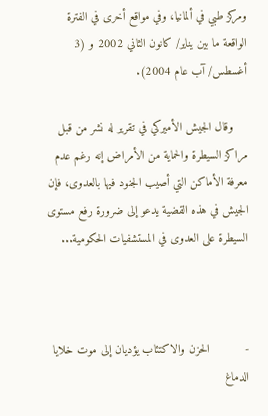ومركز طبي في ألمانيا، وفي مواقع أخرى في الفترة الواقعة ما بين يناير/ كانون الثاني 2002 و (3 أغسطس/ آب عام 2004).

    وقال الجيش الأميركي في تقرير له نشر من قبل مراكز السيطرة والحماية من الأمراض إنه رغم عدم معرفة الأماكن التي أصيب الجنود فيها بالعدوى، فإن الجيش في هذه القضية يدعو إلى ضرورة رفع مستوى السيطرة على العدوى في المستشفيات الحكومية...



-          الحزن والاكتئاب يؤديان إلى موت خلايا الدماغ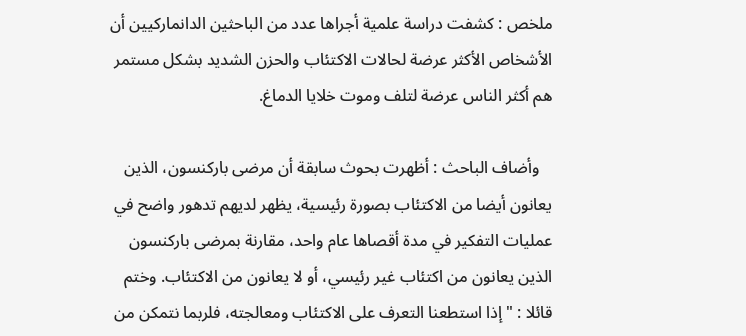ملخص : كشفت دراسة علمية أجراها عدد من الباحثين الدانماركيين أن الأشخاص الأكثر عرضة لحالات الاكتئاب والحزن الشديد بشكل مستمر هم أكثر الناس عرضة لتلف وموت خلايا الدماغ.

   وأضاف الباحث : أظهرت بحوث سابقة أن مرضى باركنسون، الذين يعانون أيضا من الاكتئاب بصورة رئيسية، يظهر لديهم تدهور واضح في عمليات التفكير في مدة أقصاها عام واحد، مقارنة بمرضى باركنسون الذين يعانون من اكتئاب غير رئيسي، أو لا يعانون من الاكتئاب. وختم قائلا : "إذا استطعنا التعرف على الاكتئاب ومعالجته، فلربما نتمكن من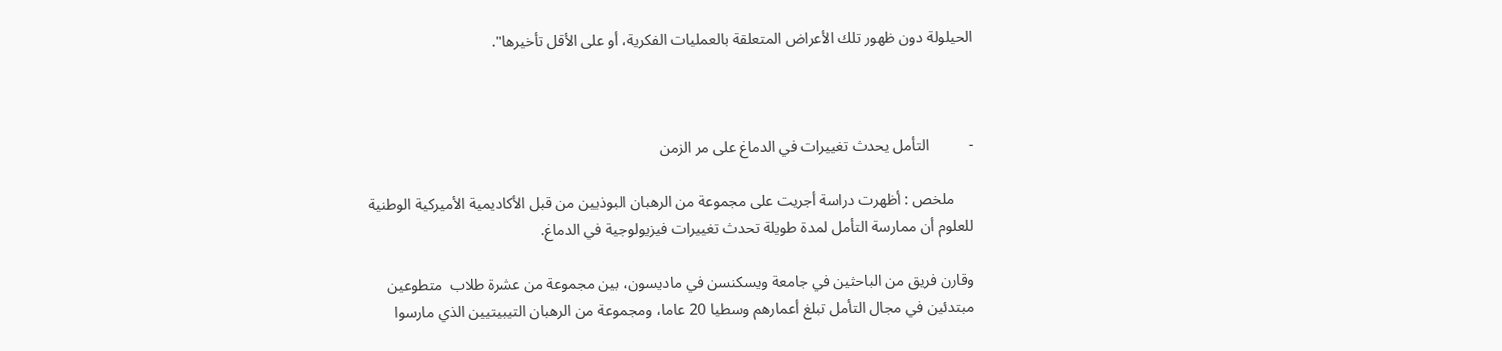الحيلولة دون ظهور تلك الأعراض المتعلقة بالعمليات الفكرية، أو على الأقل تأخيرها".



-          التأمل يحدث تغييرات في الدماغ على مر الزمن

     ملخص : أظهرت دراسة أجريت على مجموعة من الرهبان البوذيين من قبل الأكاديمية الأميركية الوطنية للعلوم أن ممارسة التأمل لمدة طويلة تحدث تغييرات فيزيولوجية في الدماغ.

وقارن فريق من الباحثين في جامعة ويسكنسن في ماديسون، بين مجموعة من عشرة طلاب  متطوعين مبتدئين في مجال التأمل تبلغ أعمارهم وسطيا 20 عاما، ومجموعة من الرهبان التيبيتيين الذي مارسوا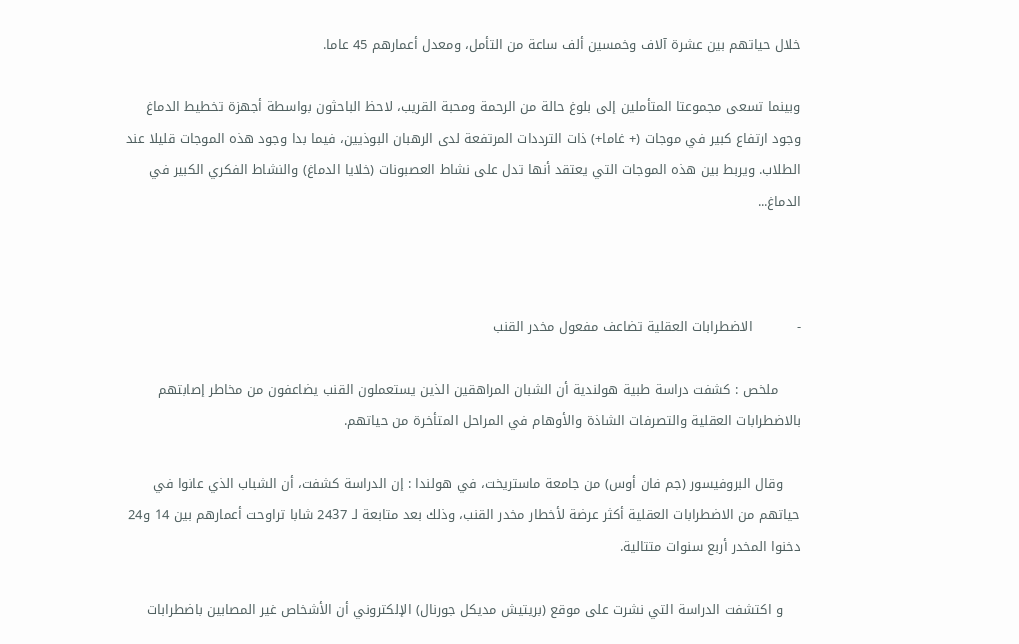خلال حياتهم بين عشرة آلاف وخمسين ألف ساعة من التأمل، ومعدل أعمارهم 45 عاما.

وبينما تسعى مجموعتا المتأملين إلى بلوغ حالة من الرحمة ومحبة القريب، لاحظ الباحثون بواسطة أجهزة تخطيط الدماغ وجود ارتفاع كبير في موجات (+ غاما+) ذات الترددات المرتفعة لدى الرهبان البوذيين، فيما بدا وجود هذه الموجات قليلا عند الطلاب. ويربط بين هذه الموجات التي يعتقد أنها تدل على نشاط العصبونات (خلايا الدماغ) والنشاط الفكري الكبير في الدماغ...



-          الاضطرابات العقلية تضاعف مفعول مخدر القنب

     ملخص : كشفت دراسة طبية هولندية أن الشبان المراهقين الذين يستعملون القنب يضاعفون من مخاطر إصابتهم بالاضطرابات العقلية والتصرفات الشاذة والأوهام في المراحل المتأخرة من حياتهم.

    وقال البروفيسور (جم فان أوس) من جامعة ماستريخت، في هولندا : إن الدراسة كشفت، أن الشباب الذي عانوا في حياتهم من الاضطرابات العقلية أكثر عرضة لأخطار مخدر القنب، وذلك بعد متابعة لـ 2437 شابا تراوحت أعمارهم بين 14 و24 دخنوا المخدر أربع سنوات متتالية.

    و اكتشفت الدراسة التي نشرت على موقع (بريتيش مديكل جورنال) الإلكتروني أن الأشخاص غير المصابين باضطرابات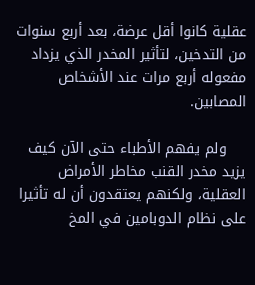عقلية كانوا أقل عرضة، بعد أربع سنوات من التدخين، لتأثير المخدر الذي يزداد مفعوله أربع مرات عند الأشخاص المصابين.

    ولم يفهم الأطباء حتى الآن كيف يزيد مخدر القنب مخاطر الأمراض العقلية، ولكنهم يعتقدون أن له تأثيرا على نظام الدوبامين في المخ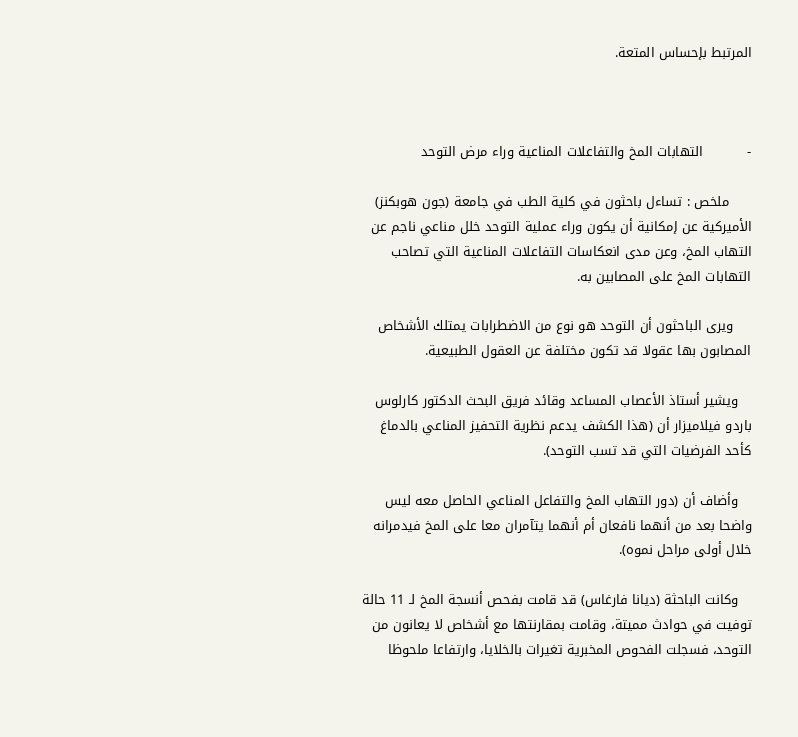المرتبط بإحساس المتعة.



-          التهابات المخ والتفاعلات المناعية وراء مرض التوحد

     ملخص : تساءل باحثون في كلية الطب في جامعة (جون هوبكنز) الأميركية عن إمكانية أن يكون وراء عملية التوحد خلل مناعي ناجم عن التهاب المخ، وعن مدى انعكاسات التفاعلات المناعية التي تصاحب التهابات المخ على المصابين به.

    ويرى الباحثون أن التوحد هو نوع من الاضطرابات يمتلك الأشخاص المصابون بها عقولا قد تكون مختلفة عن العقول الطبيعية.

   ويشير أستاذ الأعصاب المساعد وقائد فريق البحث الدكتور كارلوس باردو فيلاميزار أن (هذا الكشف يدعم نظرية التحفيز المناعي بالدماغ كأحد الفرضيات التي قد تسب التوحد).

   وأضاف أن (دور التهاب المخ والتفاعل المناعي الحاصل معه ليس واضحا بعد من أنهما نافعان أم أنهما يتآمران معا على المخ فيدمرانه خلال أولى مراحل نموه).

   وكانت الباحثة (ديانا فارغاس) قد قامت بفحص أنسجة المخ لـ 11 حالة توفيت في حوادث مميتة، وقامت بمقارنتها مع أشخاص لا يعانون من التوحد، فسجلت الفحوص المخبرية تغيرات بالخلايا، وارتفاعا ملحوظا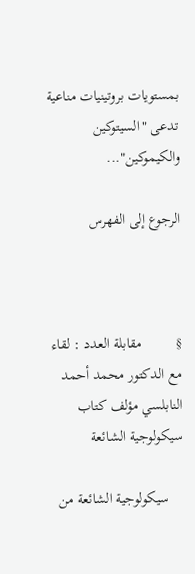بمستويات بروتينيات مناعية تدعى "السيتوكين والكيموكين"...

الرجوع إلى الفهرس



§         مقابلة العدد : لقاء مع الدكتور محمد أحمد النابلسي مؤلف كتاب سيكولوجية الشائعة

    سيكولوجية الشائعة من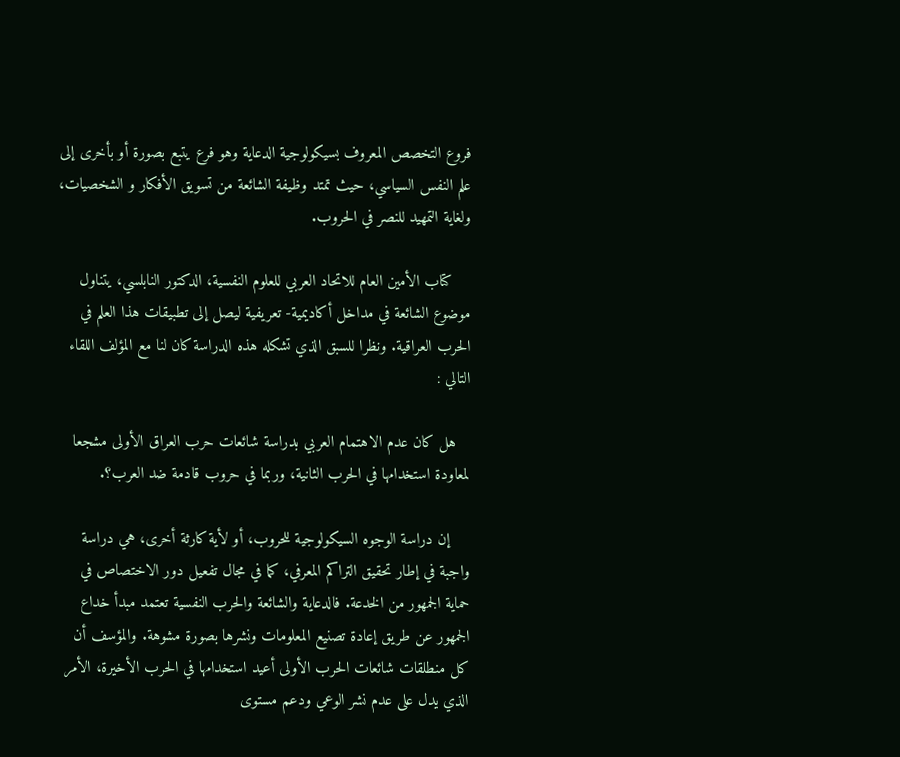فروع التخصص المعروف بسيكولوجية الدعاية وهو فرع يتبع بصورة أو بأخرى إلى علم النفس السياسي، حيث تمتد وظيفة الشائعة من تسويق الأفكار و الشخصيات، ولغاية التمهيد للنصر في الحروب.

    كتاب الأمين العام للاتحاد العربي للعلوم النفسية، الدكتور النابلسي، يتناول موضوع الشائعة في مداخل أكاديمية- تعريفية ليصل إلى تطبيقات هذا العلم في الحرب العراقية. ونظرا للسبق الذي تشكله هذه الدراسة كان لنا مع المؤلف اللقاء التالي :

   هل كان عدم الاهتمام العربي بدراسة شائعات حرب العراق الأولى مشجعا لمعاودة استخدامها في الحرب الثانية، وربما في حروب قادمة ضد العرب؟.

    إن دراسة الوجوه السيكولوجية للحروب، أو لأية كارثة أخرى، هي دراسة واجبة في إطار تحقيق التراكم المعرفي، كما في مجال تفعيل دور الاختصاص في حماية الجمهور من الخدعة. فالدعاية والشائعة والحرب النفسية تعتمد مبدأ خداع الجمهور عن طريق إعادة تصنيع المعلومات ونشرها بصورة مشوهة. والمؤسف أن كل منطلقات شائعات الحرب الأولى أعيد استخدامها في الحرب الأخيرة، الأمر الذي يدل على عدم نشر الوعي ودعم مستوى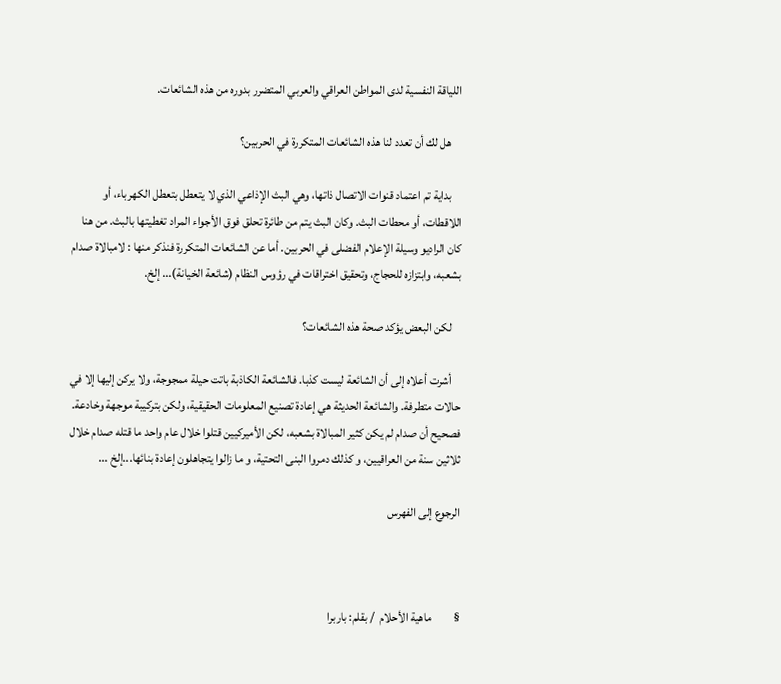اللياقة النفسية لدى المواطن العراقي والعربي المتضرر بدوره من هذه الشائعات.

    هل لك أن تعدد لنا هذه الشائعات المتكررة في الحربين؟

    بداية تم اعتماد قنوات الاتصال ذاتها، وهي البث الإذاعي الذي لا يتعطل بتعطل الكهرباء، أو اللاقطات، أو محطات البث. وكان البث يتم من طائرة تحلق فوق الأجواء المراد تغطيتها بالبث. من هنا كان الراديو وسيلة الإعلام الفضلى في الحربين. أما عن الشائعات المتكررة فنذكر منها : لامبالاة صدام بشعبه، وابتزازه للحجاج، وتحقيق اختراقات في رؤوس النظام (شائعة الخيانة)... إلخ.

    لكن البعض يؤكد صحة هذه الشائعات؟

    أشرت أعلاه إلى أن الشائعة ليست كذبا. فالشائعة الكاذبة باتت حيلة ممجوجة، ولا يركن إليها إلا في حالات متطرفة. والشائعة الحديثة هي إعادة تصنيع المعلومات الحقيقية، ولكن بتركيبة موجهة وخادعة. فصحيح أن صدام لم يكن كثير المبالاة بشعبه، لكن الأميركيين قتلوا خلال عام واحد ما قتله صدام خلال ثلاثين سنة من العراقيين، و كذلك دمروا البنى التحتية، و ما زالوا يتجاهلون إعادة بنائها...إلخ ...

الرجوع إلى الفهرس



§         ماهية الأحلام  / بقلم: باربرا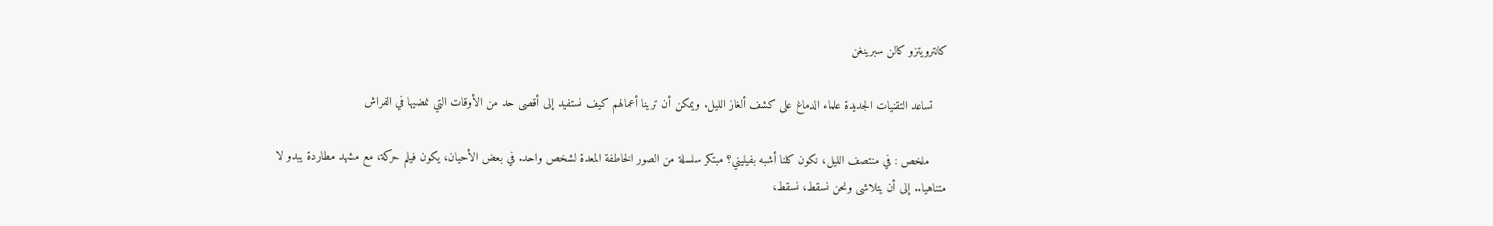كانترويتزو كالن سبرينغن

    تساعد التقنيات الجديدة علماء الدماغ على كشف ألغاز الليل. ويمكن أن ترينا أعمالهم كيف نستفيد إلى أقصى حد من الأوقات التي نمضيها في الفراش

     ملخص : في منتصف الليل، نكون كلنا أشبه بفيليني؟ مبتكر سلسلة من الصور الخاطفة المعدة لشخص واحد. في بعض الأحيان، يكون فيلم حركة، مع مشهد مطاردة يبدو لا متناهيا.. إلى أن يتلاشى ونحن نسقط، نسقط،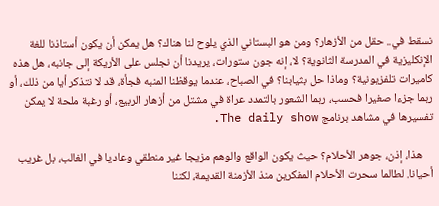نسقط في.. حقل من الأزهار؟ ومن هو البستاني الذي يلوح لنا هناك؟ هل يمكن أن يكون أستاذنا للغة الإنكليزية في المدرسة الثانوية؟ لا، إنه جون ستورات، يريدنا أن نجلس على الأريكة إلى جانبه، هل هذه كاميرات تلفزيونية؟ وماذا حل بثيابنا؟ في الصباح، عندما يوقظنا المنبه فجأة، قد لا نتذكر أيا من ذلك، أو ربما جزءا صغيرا فحسب، ربما الشعور بالتمدد عراة في مشتل من أزهار الربيع، أو رغبة ملحة لا يمكن تفسيرها في مشاهد برنامج The daily show.

    هذا، إذن، جوهر الأحلام؟ حيث يكون الواقع والوهم مزيجا غير منطقي وعاديا في الغالب، بل غريب أحيانا. لطالما سحرت الأحلام المفكرين منذ الأزمنة القديمة، لكننا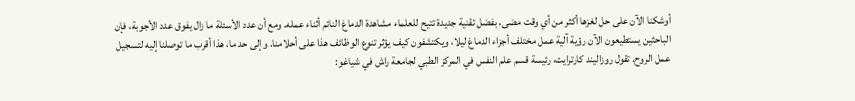أوشكنا الآن على حل لغزها أكثر من أي وقت مضى، بفضل تقنية جديدة تتيح للعلماء مشاهدة الدماغ النائم أثناء عمله. ومع أن عدد الأسئلة ما زال يفوق عدد الأجوبة، فإن الباحثين يستطيعون الآن رؤية آلية عمل مختلف أجزاء الدماغ ليلا، ويكتشفون كيف يؤثر تنوع الوظائف هذا على أحلامنا. وإلى حد ما، هذا أقرب ما توصلنا إليه لتسجيل عمل الروح. تقول روزاليند كارترايت، رئيسة قسم علم النفس في المركز الطبي لجامعة راش في شياغو: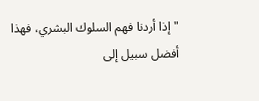"إذا أردنا فهم السلوك البشري، فهذا أفضل سبيل إلى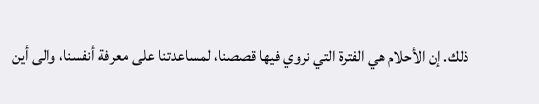ذلك. إن الأحلام هي الفترة التي نروي فيها قصصنا، لمساعدتنا على معرفة أنفسنا، والى أين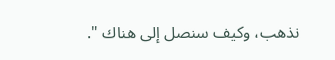نذهب، وكيف سنصل إلى هناك ".